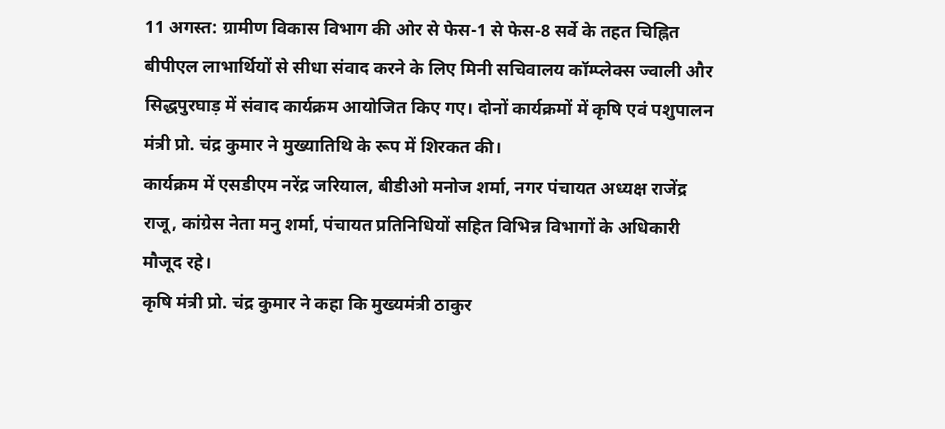11 अगस्त: ग्रामीण विकास विभाग की ओर से फेस-1 से फेस-8 सर्वे के तहत चिह्नित बीपीएल लाभार्थियों से सीधा संवाद करने के लिए मिनी सचिवालय कॉम्प्लेक्स ज्वाली और सिद्धपुरघाड़ में संवाद कार्यक्रम आयोजित किए गए। दोनों कार्यक्रमों में कृषि एवं पशुपालन मंत्री प्रो. चंद्र कुमार ने मुख्यातिथि के रूप में शिरकत की।
कार्यक्रम में एसडीएम नरेंद्र जरियाल, बीडीओ मनोज शर्मा, नगर पंचायत अध्यक्ष राजेंद्र राजू, कांग्रेस नेता मनु शर्मा, पंचायत प्रतिनिधियों सहित विभिन्न विभागों के अधिकारी मौजूद रहे।
कृषि मंत्री प्रो. चंद्र कुमार ने कहा कि मुख्यमंत्री ठाकुर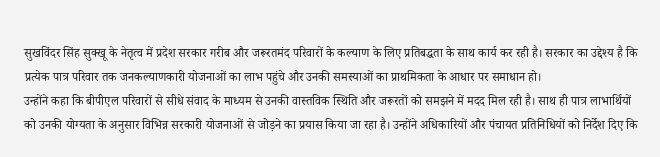सुखविंदर सिंह सुक्खू के नेतृत्व में प्रदेश सरकार गरीब और जरूरतमंद परिवारों के कल्याण के लिए प्रतिबद्धता के साथ कार्य कर रही है। सरकार का उद्देश्य है कि प्रत्येक पात्र परिवार तक जनकल्याणकारी योजनाओं का लाभ पहुंचे और उनकी समस्याओं का प्राथमिकता के आधार पर समाधान हो।
उन्होंने कहा कि बीपीएल परिवारों से सीधे संवाद के माध्यम से उनकी वास्तविक स्थिति और जरूरतों को समझने में मदद मिल रही है। साथ ही पात्र लाभार्थियों को उनकी योग्यता के अनुसार विभिन्न सरकारी योजनाओं से जोड़ने का प्रयास किया जा रहा है। उन्होंने अधिकारियों और पंचायत प्रतिनिधियों को निर्देश दिए कि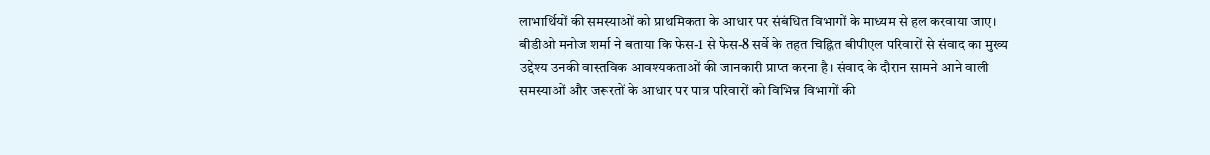लाभार्थियों की समस्याओं को प्राथमिकता के आधार पर संबंधित विभागों के माध्यम से हल करवाया जाए।
बीडीओ मनोज शर्मा ने बताया कि फेस-1 से फेस-8 सर्वे के तहत चिह्नित बीपीएल परिवारों से संवाद का मुख्य उद्देश्य उनकी वास्तविक आवश्यकताओं की जानकारी प्राप्त करना है। संवाद के दौरान सामने आने वाली समस्याओं और जरूरतों के आधार पर पात्र परिवारों को विभिन्न विभागों की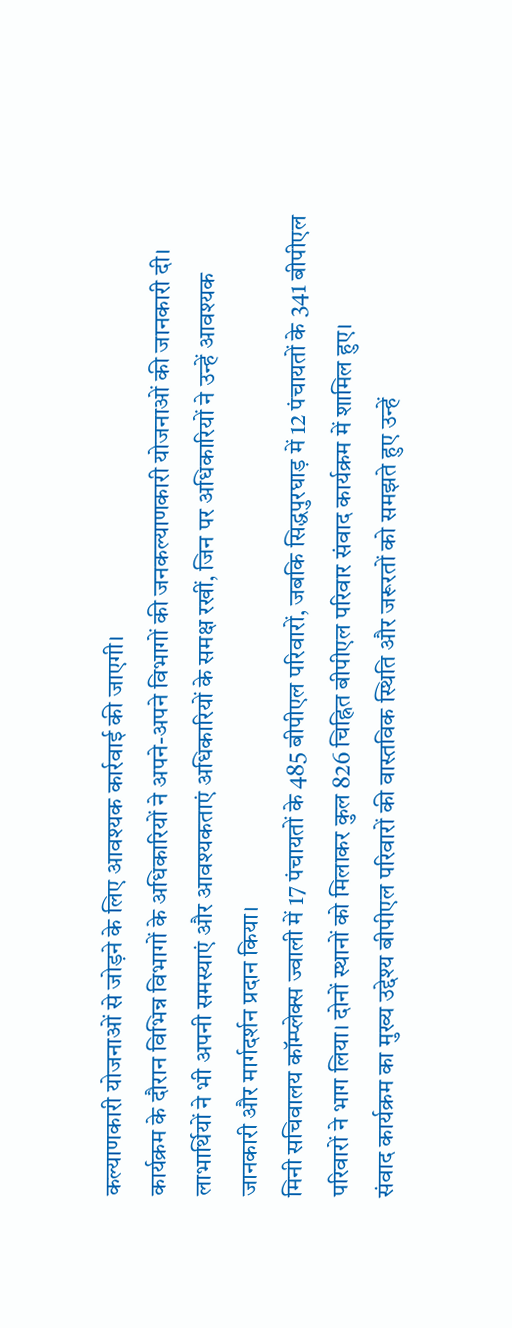कल्याणकारी योजनाओं से जोड़ने के लिए आवश्यक कार्रवाई की जाएगी।
कार्यक्रम के दौरान विभिन्न विभागों के अधिकारियों ने अपने-अपने विभागों की जनकल्याणकारी योजनाओं की जानकारी दी। लाभार्थियों ने भी अपनी समस्याएं और आवश्यकताएं अधिकारियों के समक्ष रखीं, जिन पर अधिकारियों ने उन्हें आवश्यक जानकारी और मार्गदर्शन प्रदान किया।
मिनी सचिवालय कॉम्प्लेक्स ज्वाली में 17 पंचायतों के 485 बीपीएल परिवारों, जबकि सिद्धपुरघाड़ में 12 पंचायतों के 341 बीपीएल परिवारों ने भाग लिया। दोनों स्थानों को मिलाकर कुल 826 चिह्नित बीपीएल परिवार संवाद कार्यक्रम में शामिल हुए।
संवाद कार्यक्रम का मुख्य उद्देश्य बीपीएल परिवारों की वास्तविक स्थिति और जरूरतों को समझते हुए उन्हें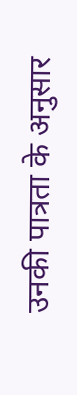उनकी पात्रता के अनुसार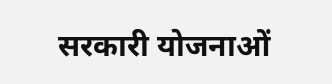सरकारी योजनाओं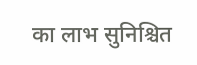का लाभ सुनिश्चित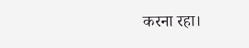करना रहा।